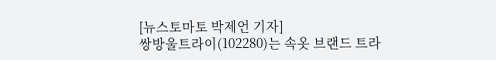[뉴스토마토 박제언 기자]
쌍방울트라이(102280)는 속옷 브랜드 트라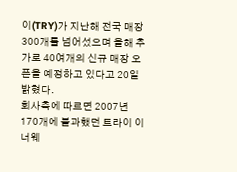이(TRY)가 지난해 전국 매장 300개를 넘어섰으며 올해 추가로 40여개의 신규 매장 오픈을 예정하고 있다고 20일 밝혔다.
회사측에 따르면 2007년 170개에 불과했던 트라이 이너웨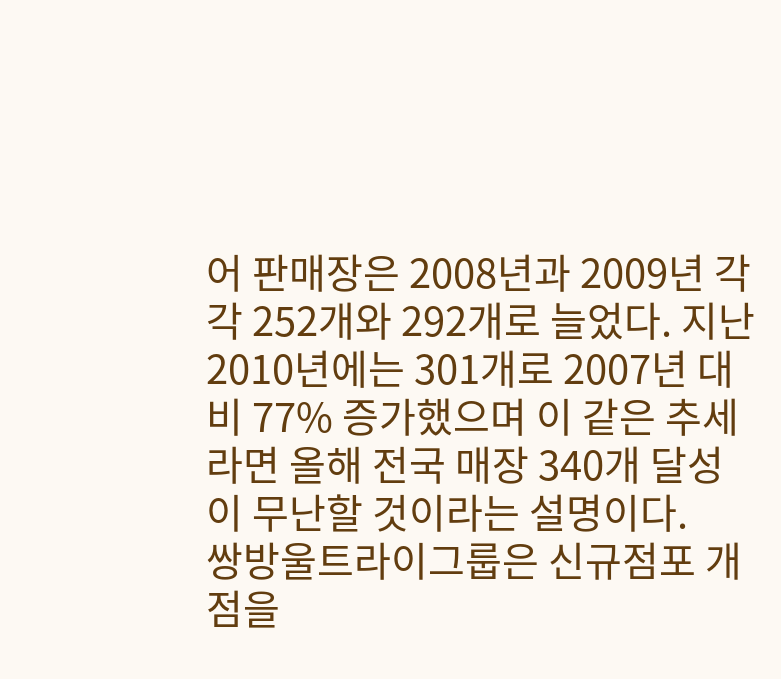어 판매장은 2008년과 2009년 각각 252개와 292개로 늘었다. 지난 2010년에는 301개로 2007년 대비 77% 증가했으며 이 같은 추세라면 올해 전국 매장 340개 달성이 무난할 것이라는 설명이다.
쌍방울트라이그룹은 신규점포 개점을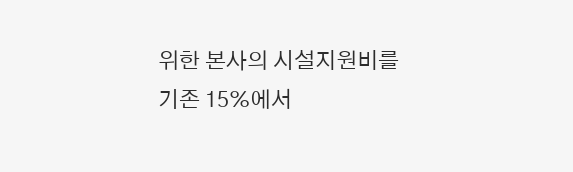위한 본사의 시설지원비를 기존 15%에서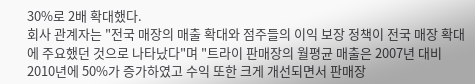30%로 2배 확대했다.
회사 관계자는 "전국 매장의 매출 확대와 점주들의 이익 보장 정책이 전국 매장 확대에 주요했던 것으로 나타났다"며 "트라이 판매장의 월평균 매출은 2007년 대비 2010년에 50%가 증가하였고 수익 또한 크게 개선되면서 판매장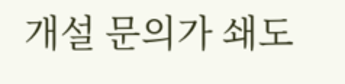개설 문의가 쇄도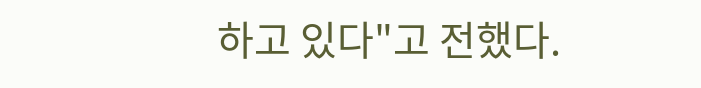하고 있다"고 전했다.